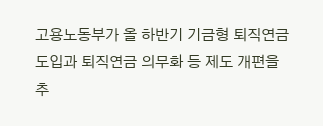고용노동부가 올 하반기 기금형 퇴직연금 도입과 퇴직연금 의무화 등 제도 개편을 추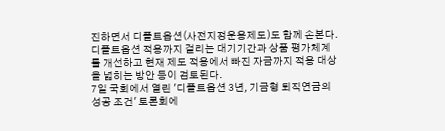진하면서 디폴트옵션(사전지정운용제도)도 함께 손본다. 디폴트옵션 적용까지 걸리는 대기기간과 상품 평가체계를 개선하고 현재 제도 적용에서 빠진 자금까지 적용 대상을 넓히는 방안 등이 검토된다.
7일 국회에서 열린 '디폴트옵션 3년, 기금형 퇴직연금의 성공 조건' 토론회에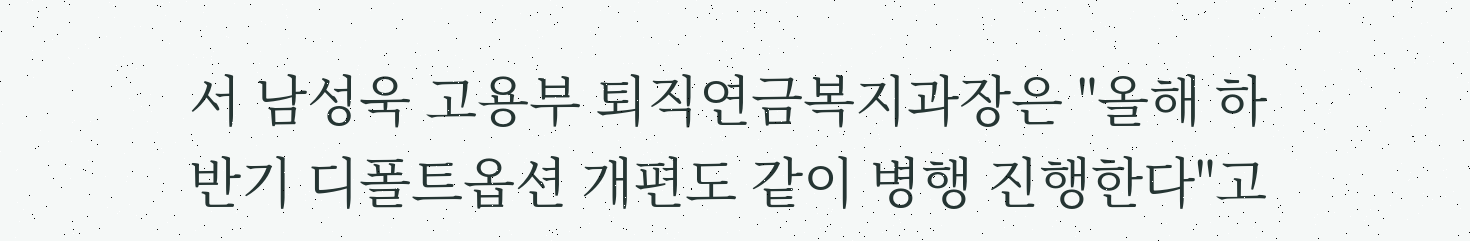서 남성욱 고용부 퇴직연금복지과장은 "올해 하반기 디폴트옵션 개편도 같이 병행 진행한다"고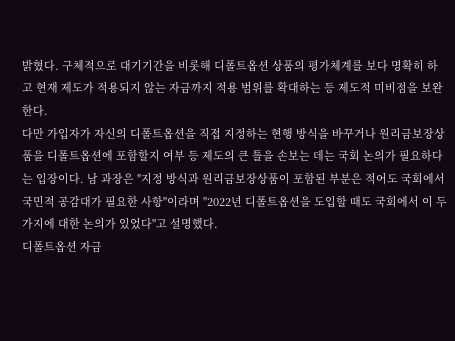밝혔다. 구체적으로 대기기간을 비롯해 디폴트옵션 상품의 평가체계를 보다 명확히 하고 현재 제도가 적용되지 않는 자금까지 적용 범위를 확대하는 등 제도적 미비점을 보완한다.
다만 가입자가 자신의 디폴트옵션을 직접 지정하는 현행 방식을 바꾸거나 원리금보장상품을 디폴트옵션에 포함할지 여부 등 제도의 큰 틀을 손보는 데는 국회 논의가 필요하다는 입장이다. 남 과장은 "지정 방식과 원리금보장상품이 포함된 부분은 적어도 국회에서 국민적 공감대가 필요한 사항"이라며 "2022년 디폴트옵션을 도입할 때도 국회에서 이 두 가지에 대한 논의가 있었다"고 설명했다.
디폴트옵션 자금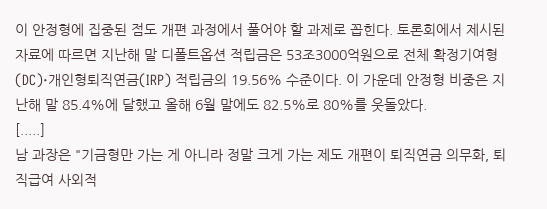이 안정형에 집중된 점도 개편 과정에서 풀어야 할 과제로 꼽힌다. 토론회에서 제시된 자료에 따르면 지난해 말 디폴트옵션 적립금은 53조3000억원으로 전체 확정기여형(DC)·개인형퇴직연금(IRP) 적립금의 19.56% 수준이다. 이 가운데 안정형 비중은 지난해 말 85.4%에 달했고 올해 6월 말에도 82.5%로 80%를 웃돌았다.
[.....]
남 과장은 "기금형만 가는 게 아니라 정말 크게 가는 제도 개편이 퇴직연금 의무화, 퇴직급여 사외적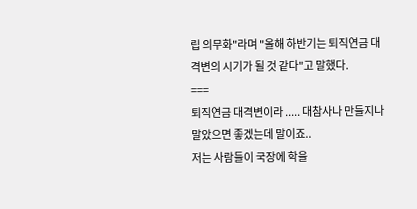립 의무화"라며 "올해 하반기는 퇴직연금 대격변의 시기가 될 것 같다"고 말했다.
===
퇴직연금 대격변이라 ..... 대참사나 만들지나 말았으면 좋겠는데 말이죠..
저는 사람들이 국장에 학을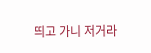띄고 가니 저거라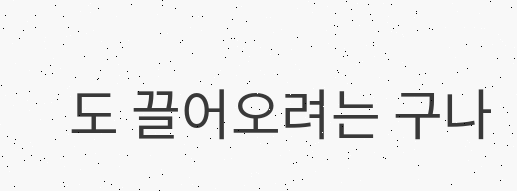도 끌어오려는 구나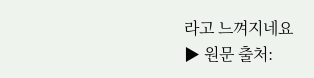라고 느껴지네요
▶ 원문 출처: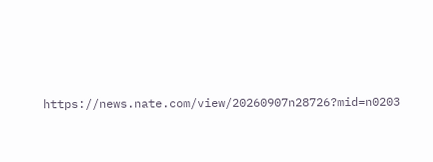https://news.nate.com/view/20260907n28726?mid=n0203